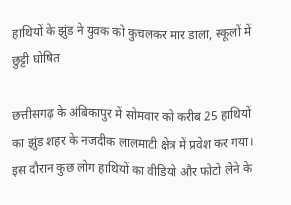हाथियों के झुंड ने युवक को कुचलकर मार डाला, स्कूलों में छुट्टी घोषित

छत्तीसगढ़ के अंबिकापुर में सोमवार को करीब 25 हाथियों का झुंड शहर के नजदीक लालमाटी क्षेत्र में प्रवेश कर गया। इस दौरान कुछ लोग हाथियों का वीडियो और फोटो लेने के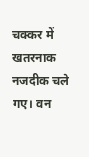चक्कर में खतरनाक नजदीक चले गए। वन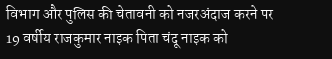विभाग और पुलिस की चेतावनी को नजरअंदाज करने पर 19 वर्षीय राजकुमार नाइक पिता चंदू नाइक को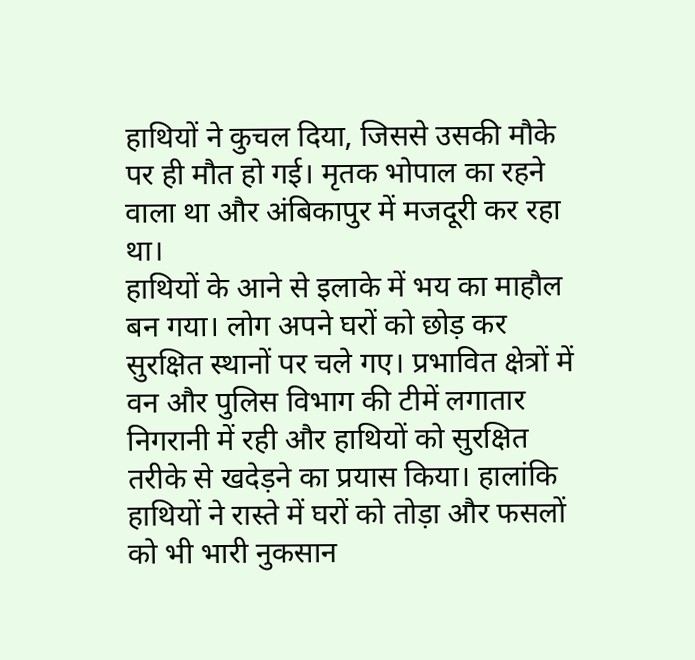हाथियों ने कुचल दिया, जिससे उसकी मौके पर ही मौत हो गई। मृतक भोपाल का रहने वाला था और अंबिकापुर में मजदूरी कर रहा था।
हाथियों के आने से इलाके में भय का माहौल बन गया। लोग अपने घरों को छोड़ कर सुरक्षित स्थानों पर चले गए। प्रभावित क्षेत्रों में वन और पुलिस विभाग की टीमें लगातार निगरानी में रही और हाथियों को सुरक्षित तरीके से खदेड़ने का प्रयास किया। हालांकि हाथियों ने रास्ते में घरों को तोड़ा और फसलों को भी भारी नुकसान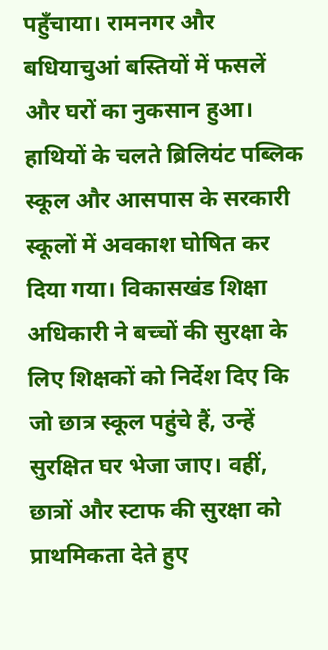पहुँचाया। रामनगर और बधियाचुआं बस्तियों में फसलें और घरों का नुकसान हुआ।
हाथियों के चलते ब्रिलियंट पब्लिक स्कूल और आसपास के सरकारी स्कूलों में अवकाश घोषित कर दिया गया। विकासखंड शिक्षा अधिकारी ने बच्चों की सुरक्षा के लिए शिक्षकों को निर्देश दिए कि जो छात्र स्कूल पहुंचे हैं, उन्हें सुरक्षित घर भेजा जाए। वहीं, छात्रों और स्टाफ की सुरक्षा को प्राथमिकता देते हुए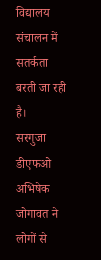विद्यालय संचालन में सतर्कता बरती जा रही है।
सरगुजा डीएफओ अभिषेक जोगावत ने लोगों से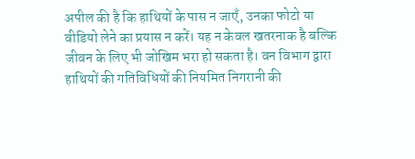अपील की है कि हाथियों के पास न जाएँ, उनका फोटो या वीडियो लेने का प्रयास न करें। यह न केवल खतरनाक है बल्कि जीवन के लिए भी जोखिम भरा हो सकता है। वन विभाग द्वारा हाथियों की गतिविधियों की नियमित निगरानी की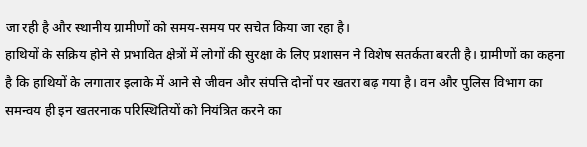जा रही है और स्थानीय ग्रामीणों को समय-समय पर सचेत किया जा रहा है।
हाथियों के सक्रिय होने से प्रभावित क्षेत्रों में लोगों की सुरक्षा के लिए प्रशासन ने विशेष सतर्कता बरती है। ग्रामीणों का कहना है कि हाथियों के लगातार इलाके में आने से जीवन और संपत्ति दोनों पर खतरा बढ़ गया है। वन और पुलिस विभाग का समन्वय ही इन खतरनाक परिस्थितियों को नियंत्रित करने का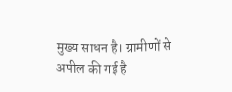मुख्य साधन है। ग्रामीणों से अपील की गई है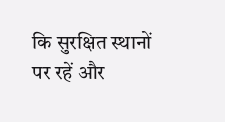कि सुरक्षित स्थानों पर रहें और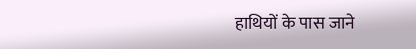हाथियों के पास जाने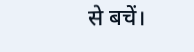से बचें।